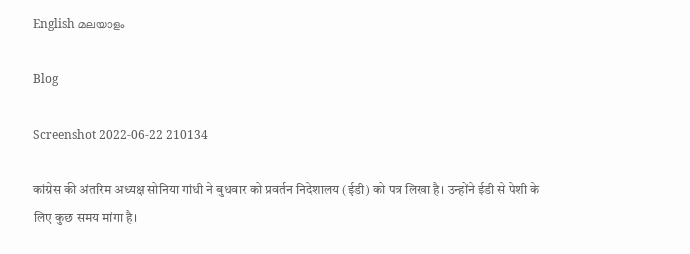English മലയാളം

Blog

Screenshot 2022-06-22 210134

कांग्रेस की अंतरिम अध्यक्ष सोनिया गांधी ने बुधवार को प्रवर्तन निदेशालय (ई़डी) को पत्र लिखा है। उन्होंने ईडी से पेशी के लिए कुछ समय मांगा है।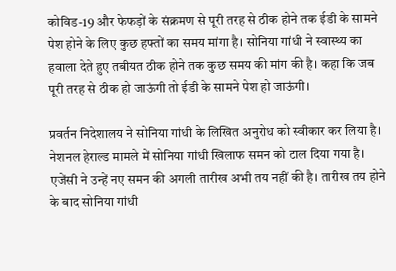कोविड-19 और फेफड़ों के संक्रमण से पूरी तरह से ठीक होने तक ईडी के सामने पेश होने के लिए कुछ हफ्तों का समय मांगा है। सोनिया गांधी ने स्वास्थ्य का हवाला देते हुए तबीयत ठीक होने तक कुछ समय की मांग की है। कहा कि जब पूरी तरह से ठीक हो जाऊंगी तो ईडी के सामने पेश हो जाऊंगी।

प्रवर्तन निदेशालय ने सोनिया गांधी के लिखित अनुरोध को स्वीकार कर लिया है। नेशनल हेराल्ड मामले में सोनिया गांधी खिलाफ समन को टाल दिया गया है। एजेंसी ने उन्हें नए समन की अगली तारीख अभी तय नहीं की है। तारीख तय होने के बाद सोनिया गांधी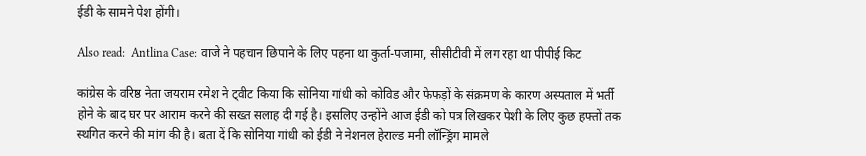ईडी के सामने पेश होंगी।

Also read:  Antlina Case: वाजे ने पहचान छिपाने के लिए पहना था कुर्ता-पजामा, सीसीटीवी में लग रहा था पीपीई किट

कांग्रेस के वरिष्ठ नेता जयराम रमेश ने ट्वीट किया कि सोनिया गांधी को कोविड और फेफड़ों के संक्रमण के कारण अस्पताल में भर्ती होने के बाद घर पर आराम करने की सख्त सलाह दी गई है। इसलिए उन्होंने आज ईडी को पत्र लिखकर पेशी के लिए कुछ हफ्तों तक स्थगित करने की मांग की है। बता दें कि सोनिया गांधी को ईडी ने नेशनल हेराल्ड मनी लॉन्ड्रिंग मामले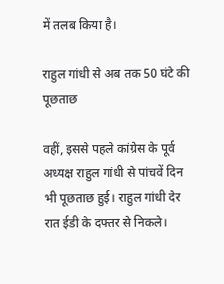में तलब किया है।

राहुल गांधी से अब तक 50 घंटे की पूछताछ

वहीं, इससे पहले कांग्रेस के पूर्व अध्यक्ष राहुल गांधी से पांचवें दिन भी पूछताछ हुई। राहुल गांधी देर रात ईडी के दफ्तर से निकले।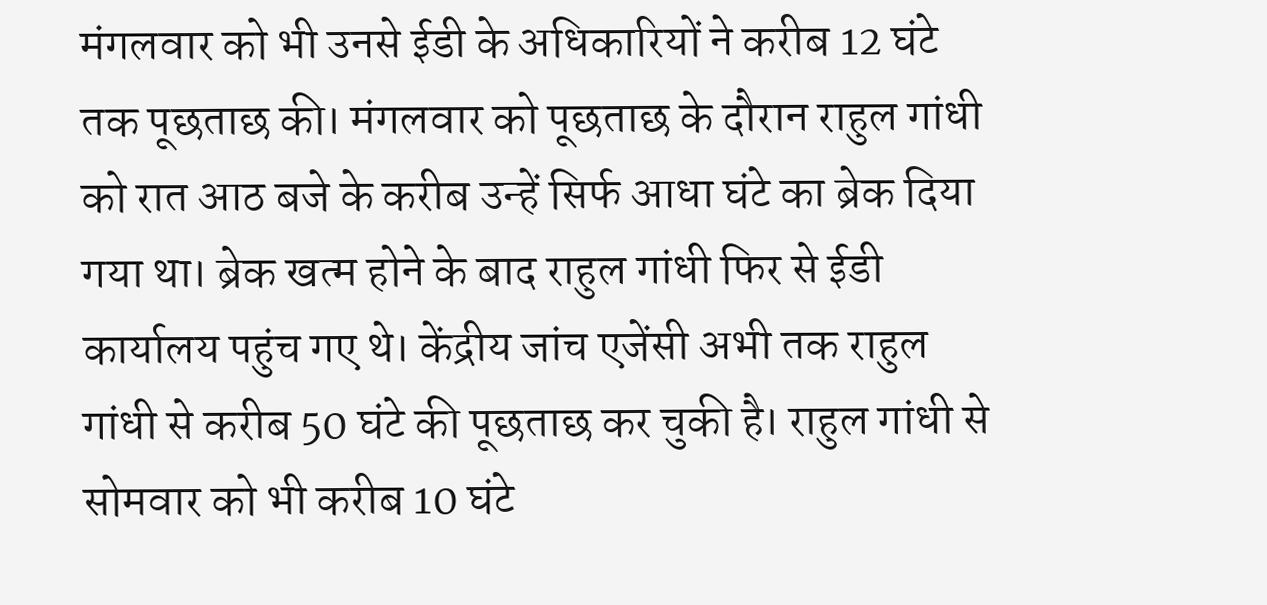मंगलवार को भी उनसे ईडी के अधिकारियों ने करीब 12 घंटे तक पूछताछ की। मंगलवार को पूछताछ के दौरान राहुल गांधी को रात आठ बजे के करीब उन्हें सिर्फ आधा घंटे का ब्रेक दिया गया था। ब्रेक खत्म होने के बाद राहुल गांधी फिर से ईडी कार्यालय पहुंच गए थे। केंद्रीय जांच एजेंसी अभी तक राहुल गांधी से करीब 50 घंटे की पूछताछ कर चुकी है। राहुल गांधी से सोमवार को भी करीब 10 घंटे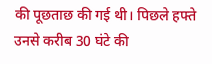की पूछताछ की गई थी। पिछले हफ्ते उनसे करीब 30 घंटे की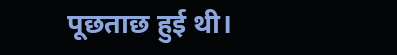पूछताछ हुई थी।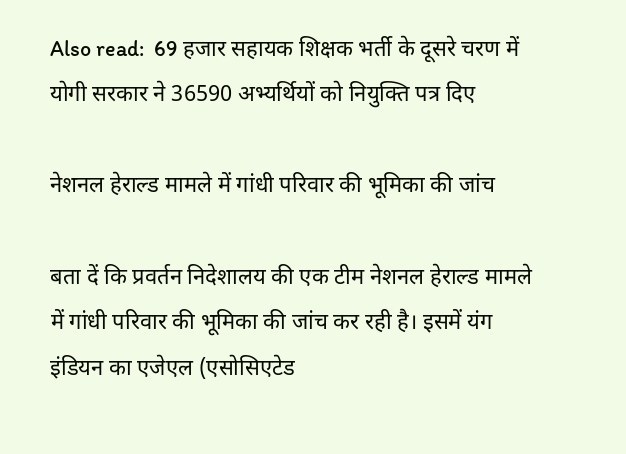Also read:  69 हजार सहायक शिक्षक भर्ती के दूसरे चरण में योगी सरकार ने 36590 अभ्यर्थियों को नियुक्ति पत्र दिए

नेशनल हेराल्ड मामले में गांधी परिवार की भूमिका की जांच

बता दें कि प्रवर्तन निदेशालय की एक टीम नेशनल हेराल्ड मामले में गांधी परिवार की भूमिका की जांच कर रही है। इसमें यंग इंडियन का एजेएल (एसोसिएटेड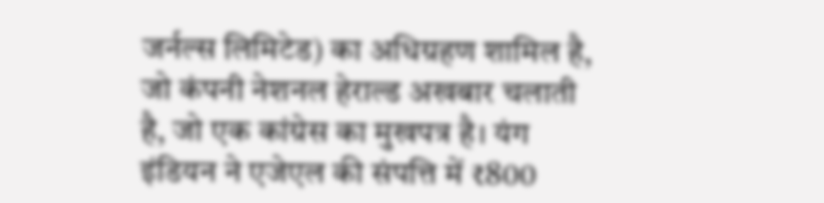जर्नल्स लिमिटेड) का अधिग्रहण शामिल है, जो कंपनी नेशनल हेराल्ड अखबार चलाती है, जो एक कांग्रेस का मुखपत्र है। यंग इंडियन ने एजेएल की संपत्ति में ₹800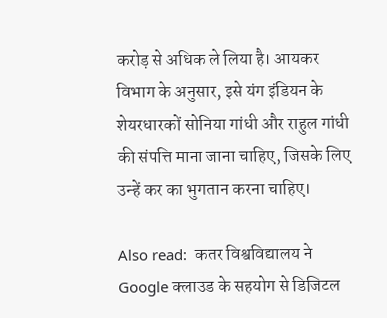करोड़ से अधिक ले लिया है। आयकर विभाग के अनुसार, इसे यंग इंडियन के शेयरधारकों सोनिया गांधी और राहुल गांधी की संपत्ति माना जाना चाहिए, जिसके लिए उन्हें कर का भुगतान करना चाहिए।

Also read:  कतर विश्वविद्यालय ने Google क्लाउड के सहयोग से डिजिटल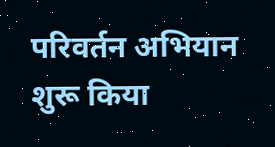परिवर्तन अभियान शुरू किया